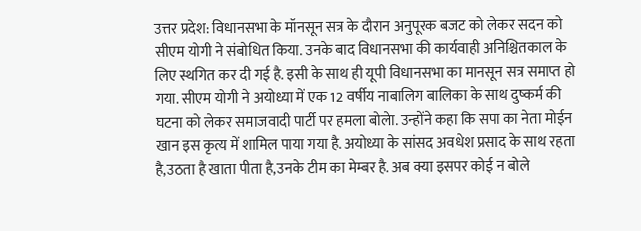उत्तर प्रदेश: विधानसभा के मॉनसून सत्र के दौरान अनुपूरक बजट को लेकर सदन को सीएम योगी ने संबोधित किया. उनके बाद विधानसभा की कार्यवाही अनिश्चितकाल के लिए स्थगित कर दी गई है. इसी के साथ ही यूपी विधानसभा का मानसून सत्र समाप्त हो गया. सीएम योगी ने अयोध्या में एक 12 वर्षीय नाबालिग बालिका के साथ दुष्कर्म की घटना को लेकर समाजवादी पार्टी पर हमला बोलेा. उन्होंने कहा कि सपा का नेता मोईन खान इस कृत्य में शामिल पाया गया है. अयोध्या के सांसद अवधेश प्रसाद के साथ रहता है,उठता है खाता पीता है,उनके टीम का मेम्बर है. अब क्या इसपर कोई न बोले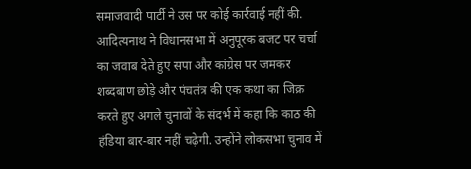समाजवादी पार्टी ने उस पर कोई कार्रवाई नहीं की.
आदित्यनाथ ने विधानसभा में अनुपूरक बजट पर चर्चा का जवाब देते हुए सपा और कांग्रेस पर जमकर शब्दबाण छोड़े और पंचतंत्र की एक कथा का जिक्र करते हुए अगले चुनावों के संदर्भ में कहा कि काठ की हंडिया बार-बार नहीं चढ़ेगी. उन्होंने लोकसभा चुनाव में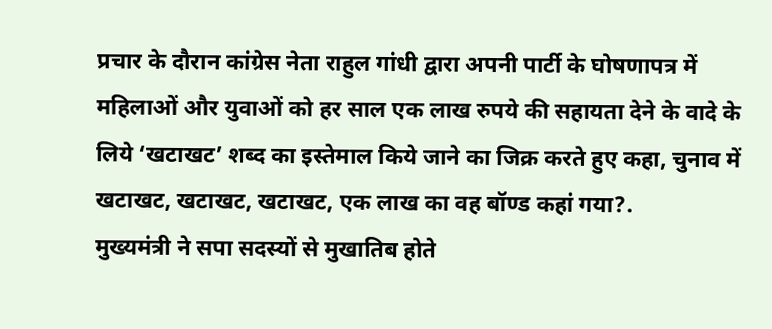प्रचार के दौरान कांग्रेस नेता राहुल गांधी द्वारा अपनी पार्टी के घोषणापत्र में महिलाओं और युवाओं को हर साल एक लाख रुपये की सहायता देने के वादे के लिये ‘खटाखट’ शब्द का इस्तेमाल किये जाने का जिक्र करते हुए कहा, चुनाव में खटाखट, खटाखट, खटाखट, एक लाख का वह बॉण्ड कहां गया?.
मुख्यमंत्री ने सपा सदस्यों से मुखातिब होते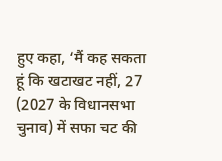हुए कहा, ‘मैं कह सकता हूं कि खटाखट नहीं, 27 (2027 के विधानसभा चुनाव) में सफा चट की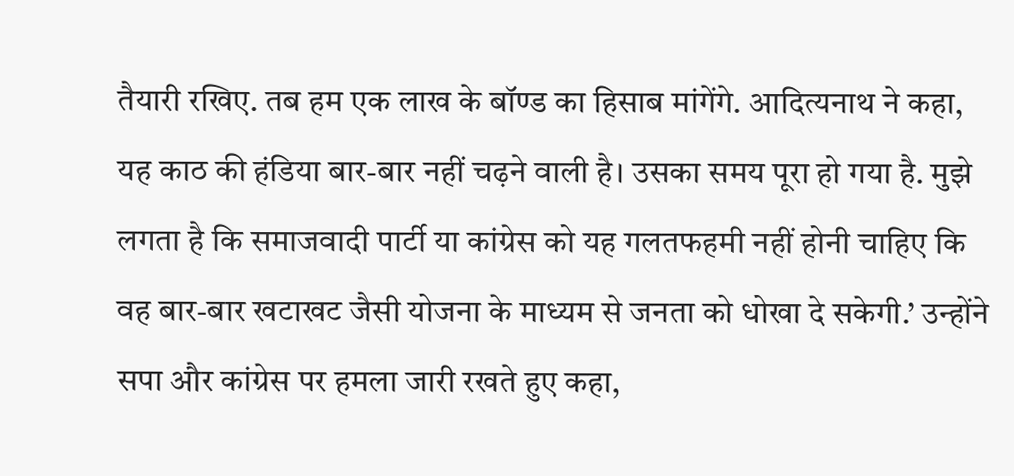तैयारी रखिए. तब हम एक लाख के बॉण्ड का हिसाब मांगेंगे. आदित्यनाथ ने कहा, यह काठ की हंडिया बार-बार नहीं चढ़ने वाली है। उसका समय पूरा हो गया है. मुझे लगता है कि समाजवादी पार्टी या कांग्रेस को यह गलतफहमी नहीं होनी चाहिए कि वह बार-बार खटाखट जैसी योजना के माध्यम से जनता को धोखा दे सकेगी.’ उन्होंने सपा और कांग्रेस पर हमला जारी रखते हुए कहा,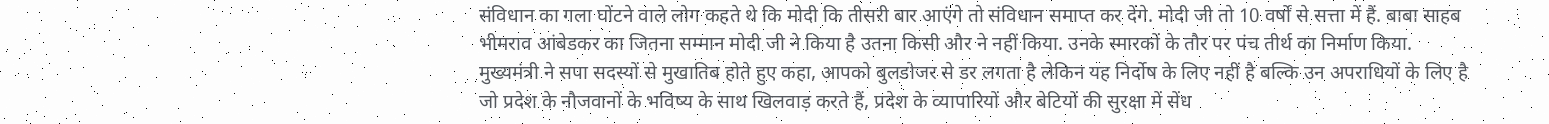संविधान का गला घोंटने वाले लोग कहते थे कि मोदी कि तीसरी बार आएंगे तो संविधान समाप्त कर देंगे. मोदी जी तो 10 वर्षों से सत्ता में हैं. बाबा साहब भीमराव आंबेडकर का जितना सम्मान मोदी जी ने किया है उतना किसी और ने नहीं किया. उनके स्मारकों के तौर पर पंच तीर्थ का निर्माण किया.
मुख्यमंत्री ने सपा सदस्यों से मुखातिब होते हुए कहा, आपको बुलडोजर से डर लगता है लेकिन यह निर्दोष के लिए नहीं है बल्कि उन अपराधियों के लिए है जो प्रदेश के नौजवानों के भविष्य के साथ खिलवाड़ करते हैं, प्रदेश के व्यापारियों और बेटियों की सुरक्षा में सेंध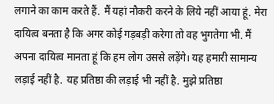लगाने का काम करते हैं. मैं यहां नौकरी करने के लिये नहीं आया हूं. मेरा दायित्व बनता है कि अगर कोई गड़बड़ी करेगा तो वह भुगतेगा भी. मैं अपना दायित्व मानता हूं कि हम लोग उससे लड़ेंगे। यह हमारी सामान्य लड़ाई नहीं है. यह प्रतिष्ठा की लड़ाई भी नहीं है. मुझे प्रतिष्ठा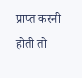प्राप्त करनी होती तो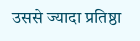उससे ज्यादा प्रतिष्ठा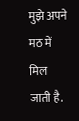मुझे अपने मठ में मिल जाती है.